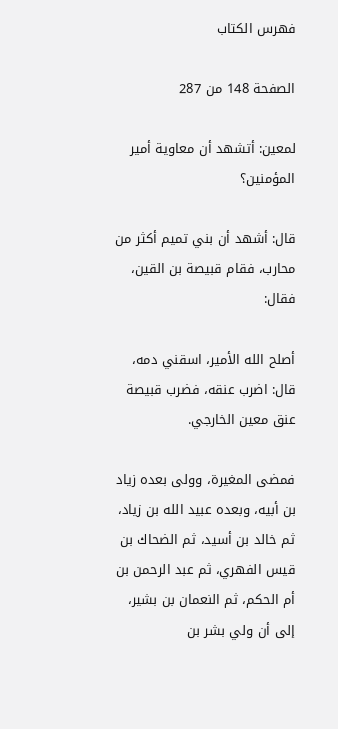فهرس الكتاب

الصفحة 148 من 287

لمعين: أتشهد أن معاوية أمير المؤمنين؟

قال: أشهد أن بني تميم أكثر من محارب، فقام قبيصة بن القين، فقال:

أصلح الله الأمير، اسقني دمه، قال: اضرب عنقه، فضرب قبيصة عنق معين الخارجي.

فمضى المغيرة، وولى بعده زياد بن أبيه، وبعده عبيد الله بن زياد، ثم خالد بن أسيد، ثم الضحاك بن قيس الفهري، ثم عبد الرحمن بن أم الحكم، ثم النعمان بن بشير، إلى أن ولي بشر بن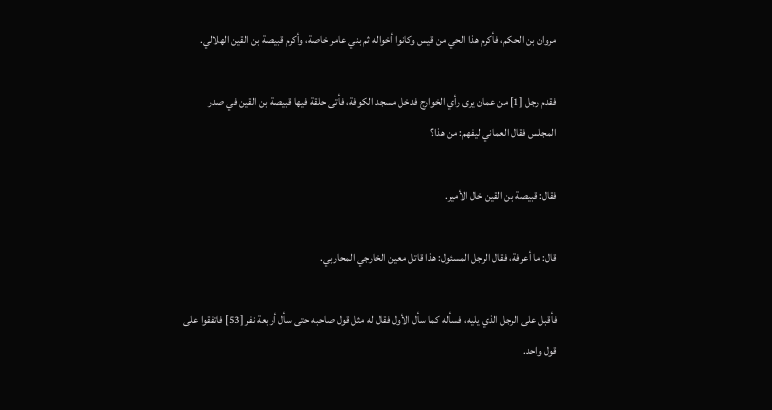مروان بن الحكم، فأكرم هذا الحي من قيس وكانوا أخواله ثم بني عامر خاصة، وأكرم قبيصة بن القين الهلالي.

فقدم رجل [1] من عمان يرى رأي الخوارج فدخل مسجد الكوفة، فأتى حلقة فيها قبيصة بن القين في صدر المجلس فقال العماني ليفهم: من هذا؟

فقال: قبيصة بن القين خال الأمير.

قال: ما أعرفة، فقال الرجل المسئول: هذا قاتل معين الخارجي المحاربي.

فأقبل على الرجل الذي يليه، فسأله كما سأل الأول فقال له مثل قول صاحبه حتى سأل أربعة نفر [53] فاتفقوا على قول واحد.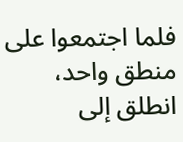فلما اجتمعوا على منطق واحد، انطلق إلى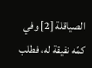الصياقلة [2] وفي كمّه نفيقة له، فطلب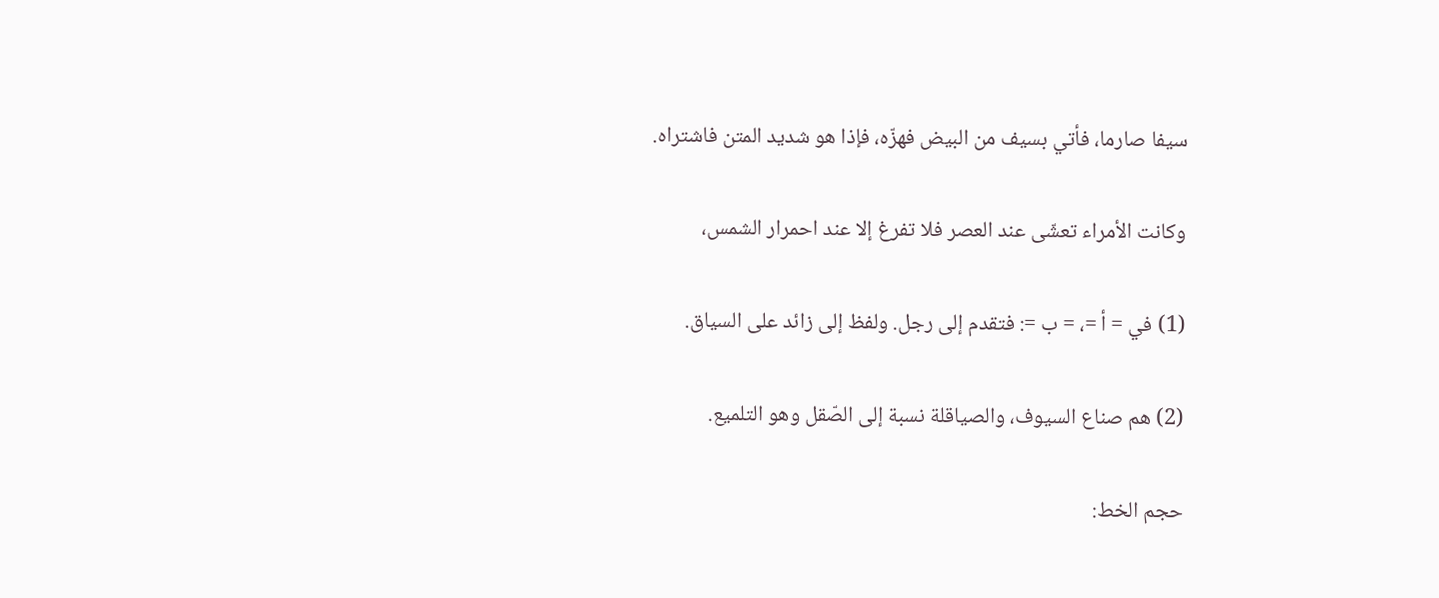سيفا صارما، فأتي بسيف من البيض فهزّه، فإذا هو شديد المتن فاشتراه.

وكانت الأمراء تعشّى عند العصر فلا تفرغ إلا عند احمرار الشمس،

(1) في = أ =، = ب =: فتقدم إلى رجل. ولفظ إلى زائد على السياق.

(2) هم صناع السيوف، والصياقلة نسبة إلى الصّقل وهو التلميع.

حجم الخط: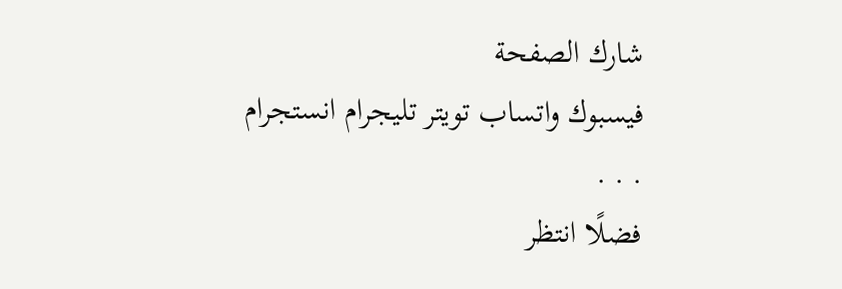شارك الصفحة
فيسبوك واتساب تويتر تليجرام انستجرام
. . .
فضلًا انتظر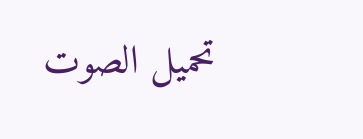تحميل الصوت